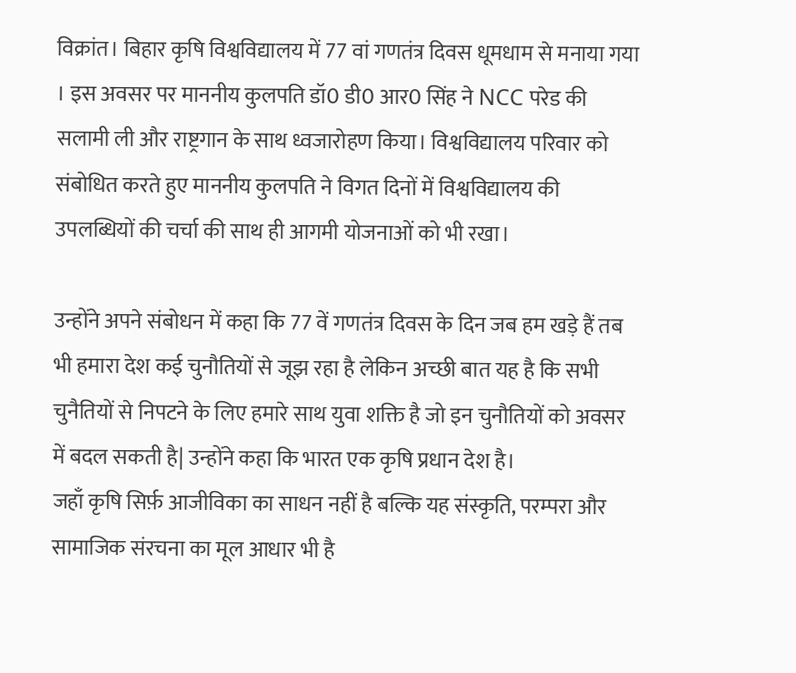विक्रांत। बिहार कृषि विश्वविद्यालय में 77 वां गणतंत्र दिवस धूमधाम से मनाया गया । इस अवसर पर माननीय कुलपति डॉ0 डी0 आर0 सिंह ने NCC परेड की सलामी ली और राष्ट्रगान के साथ ध्वजारोहण किया। विश्वविद्यालय परिवार को संबोधित करते हुए माननीय कुलपति ने विगत दिनों में विश्वविद्यालय की उपलब्धियों की चर्चा की साथ ही आगमी योजनाओं को भी रखा।

उन्होंने अपने संबोधन में कहा कि 77 वें गणतंत्र दिवस के दिन जब हम खड़े हैं तब भी हमारा देश कई चुनौतियों से जूझ रहा है लेकिन अच्छी बात यह है कि सभी चुनैतियों से निपटने के लिए हमारे साथ युवा शक्ति है जो इन चुनौतियों को अवसर में बदल सकती है| उन्होंने कहा कि भारत एक कृषि प्रधान देश है।
जहाँ कृषि सिर्फ़ आजीविका का साधन नहीं है बल्कि यह संस्कृति, परम्परा और सामाजिक संरचना का मूल आधार भी है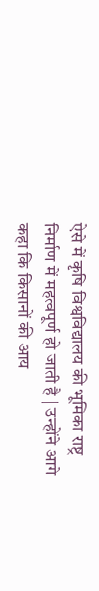ऐसे में कृषि विश्वविद्यालय की भूमिका राष्ट्र निर्माण में महत्वपूर्ण हो जाती है | उन्होंने आगे कहा कि किसानों की आय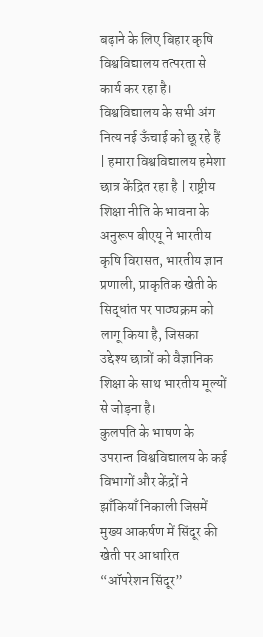बढ़ाने के लिए बिहार कृषि विश्वविद्यालय तत्परता से कार्य कर रहा है।
विश्वविद्यालय के सभी अंग नित्य नई ऊँचाई को छू रहे हैं | हमारा विश्वविद्यालय हमेशा छात्र केंद्रित रहा है | राष्ट्रीय शिक्षा नीति के भावना के अनुरूप बीएयू ने भारतीय कृषि विरासत, भारतीय ज्ञान प्रणाली, प्राकृतिक खेती के सिद्धांत पर पाठ्यक्रम को लागू किया है, जिसका उद्देश्य छात्रों को वैज्ञानिक शिक्षा के साथ भारतीय मूल्यों से जोड़ना है।
कुलपति के भाषण के उपरान्त विश्वविद्यालय के कई विभागों और केंद्रों ने झाँकियाँ निकाली जिसमें मुख्य आकर्षण में सिंदूर की खेती पर आधारित “ऑपरेशन सिंदूर”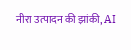नीरा उत्पादन की झांकी, AI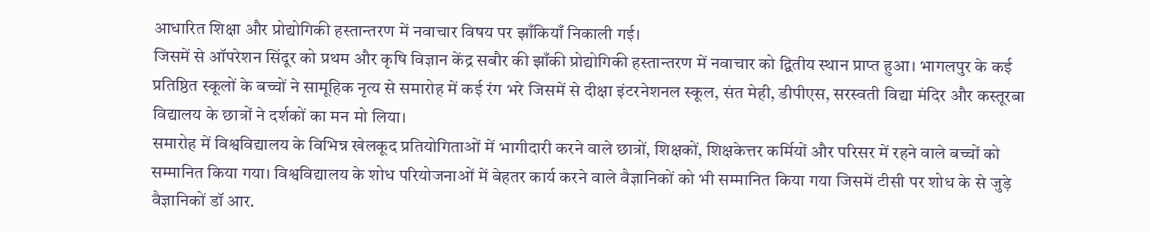आधारित शिक्षा और प्रोद्योगिकी हस्तान्तरण में नवाचार विषय पर झाँकियाँ निकाली गई।
जिसमें से ऑपरेशन सिंदूर को प्रथम और कृषि विज्ञान केंद्र सबौर की झाँकी प्रोद्योगिकी हस्तान्तरण में नवाचार को द्वितीय स्थान प्राप्त हुआ। भागलपुर के कई प्रतिष्ठित स्कूलों के बच्चों ने सामूहिक नृत्य से समारोह में कई रंग भरे जिसमें से दीक्षा इंटरनेशनल स्कूल, संत मेही, डीपीएस, सरस्वती विद्या मंदिर और कस्तूरबा विद्यालय के छात्रों ने दर्शकों का मन मो लिया।
समारोह में विश्वविद्यालय के विभिन्न खेलकूद प्रतियोगिताओं में भागीदारी करने वाले छात्रों, शिक्षकों, शिक्षकेत्तर कर्मियों और परिसर में रहने वाले बच्चों को सम्मानित किया गया। विश्वविद्यालय के शोध परियोजनाओं में बेहतर कार्य करने वाले वैज्ञानिकों को भी सम्मानित किया गया जिसमें टीसी पर शोध के से जुड़े वैज्ञानिकों डॉ आर.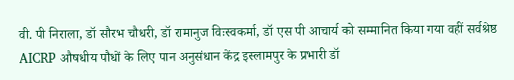वी. पी निराला, डॉ सौरभ चौधरी, डॉ रामानुज विःस्वकर्मा, डॉ एस पी आचार्य को सम्मानित किया गया वहीं सर्वश्रेष्ठ AICRP औषधीय पौधों के लिए पान अनुसंधान केंद्र इस्लामपुर के प्रभारी डॉ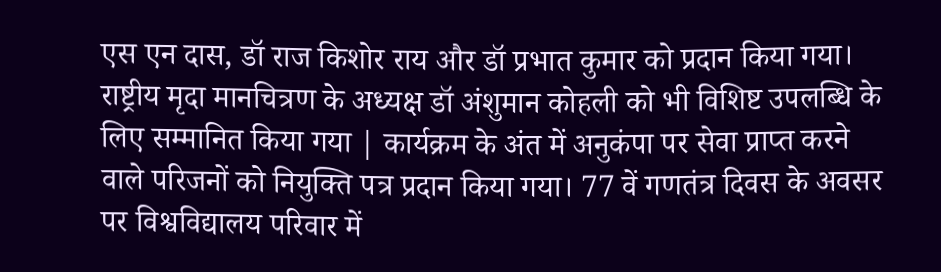एस एन दास, डॉ राज किशोर राय और डॉ प्रभात कुमार को प्रदान किया गया।
राष्ट्रीय मृदा मानचित्रण के अध्यक्ष डॉ अंशुमान कोहली को भी विशिष्ट उपलब्धि के लिए सम्मानित किया गया | कार्यक्रम के अंत में अनुकंपा पर सेवा प्राप्त करने वाले परिजनों को नियुक्ति पत्र प्रदान किया गया। 77 वें गणतंत्र दिवस के अवसर पर विश्वविद्यालय परिवार में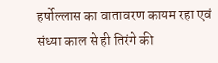हर्षोल्लास का वातावरण कायम रहा एवं संध्या काल से ही तिरंगे की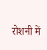रोशनी में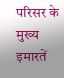परिसर के मुख्य इमारतें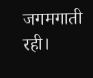जगमगाती रही।